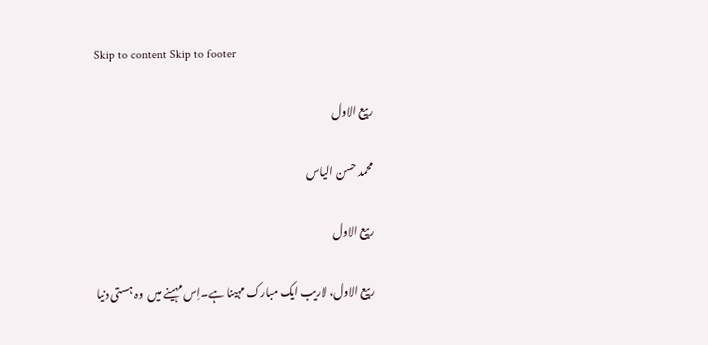Skip to content Skip to footer

ربیع الاول

محمد حسن الیاس

ربیع الاول

ربیع الاول، لاریب ایک مبارک مہینا ہے۔اِس مہینے میں  وہ ہستی دنیا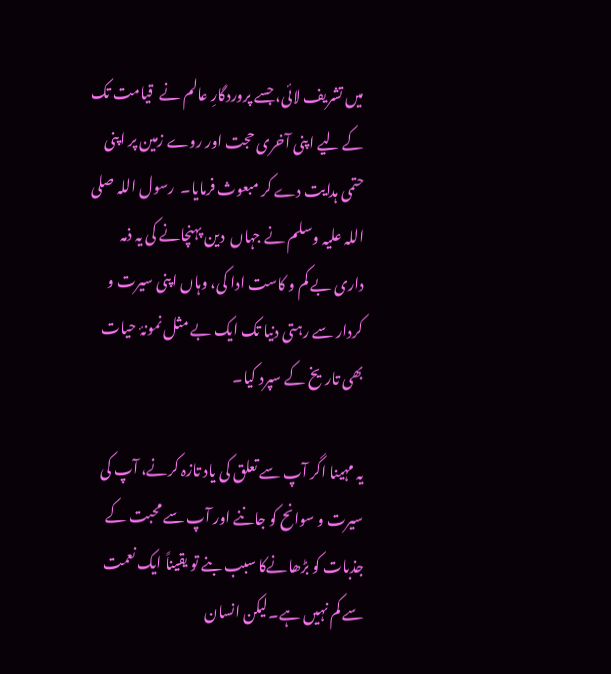میں تشریف لائی، جسے پروردگارِ عالم نے  قیامت تک کے لیے اپنی آخری حجت اور روے زمین پر اپنی حتمی ہدایت دے کر مبعوث فرمایا۔  رسول اللہ صلی اللہ علیہ وسلم نے جہاں  دین پہنچانے کی یہ ذمہ داری بے کم و کاست ادا کی، وہاں اپنی سیرت و کردار سے رہتی دنیا تک ایک بے مثل نمونۂ حیات بھی تاریخ کے سپرد کیا۔

یہ مہینا اگر آپ سے تعلق کی یاد تازہ کرنے، آپ کی سیرت و سوانح کو جاننے اور آپ سے محبت کے جذبات کو بڑھانےکا سبب بنے تو یقیناً ایک نعمت سے کم نہیں ہے۔لیکن انسان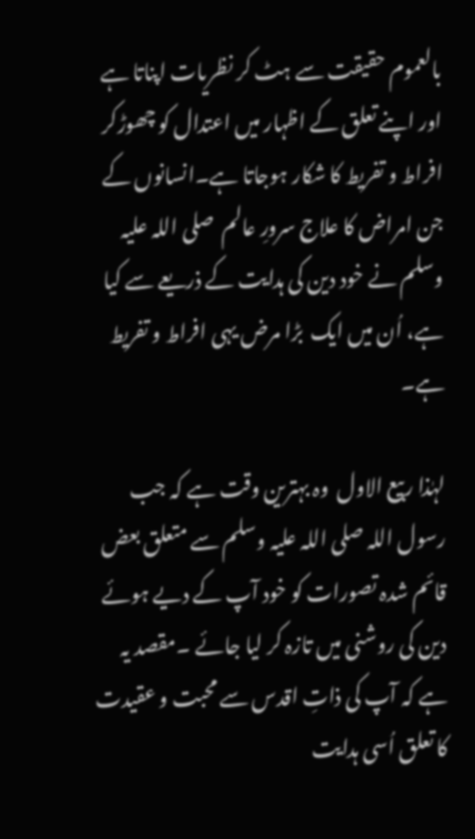بالعموم حقیقت سے ہٹ کر نظریات اپناتا ہے اور اپنے تعلق کے اظہار میں اعتدال کو چھوڑکر افراط و تفریط کا شکار ہوجاتا ہے۔انسانوں کے جن امراض کا علاج سرورِ عالم  صلی اللہ علیہ وسلم نے خود دین کی ہدایت کے ذریعے سے کیا ہے، اُن میں ایک  بڑا مرض یہی افراط و تفریط ہے۔

لہٰذا ربیع الاول  وہ بہترین وقت ہے کہ جب رسول اللہ صلی اللہ علیہ وسلم سے متعلق بعض قائم شدہ تصورات کو خود آپ کے دیے ہوئے دین کی روشنی میں تازہ کر لیا جائے ۔مقصد یہ ہے کہ آپ کی ذاتِ اقدس سے محبت و عقیدت کا تعلق اُسی ہدایت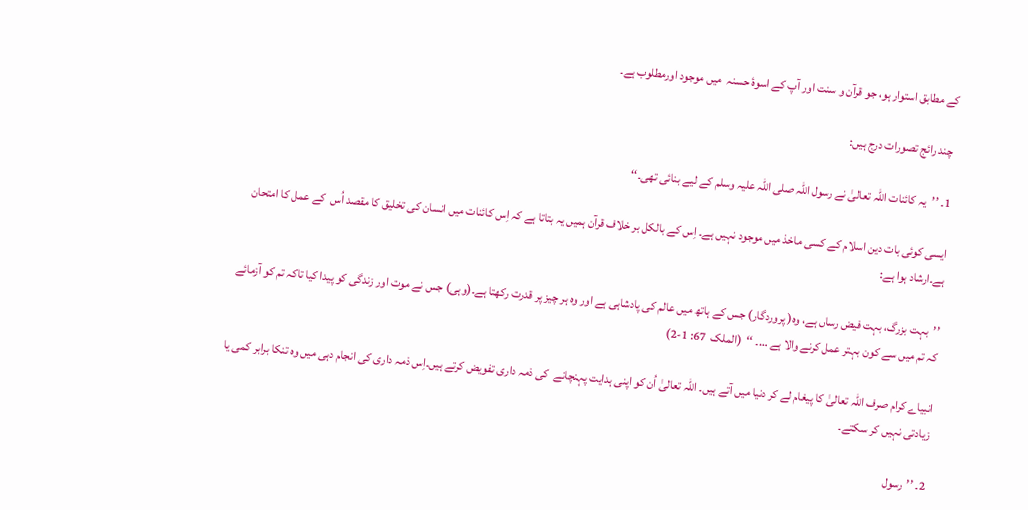کے مطابق استوار ہو، جو قرآن و سنت اور آپ کے اسوۂ حسنہ  میں موجود اورمطلوب ہے۔

 چند رائج تصورات درج ہیں:

1۔ ’’یہ کائنات اللہ تعالیٰ نے رسول اللہ صلی اللہ علیہ وسلم کے لیے بنائی تھی۔‘‘

ایسی کوئی بات دین اسلام کے کسی ماخذ میں موجود نہیں ہے۔ اِس کے بالکل بر خلاف قرآن ہمیں یہ بتاتا ہے کہ اِس کائنات میں انسان کی تخلیق کا مقصد اُس  کے عمل کا امتحان ہے۔ارشاد ہوا ہے:

’’بہت بزرگ، بہت فیض رساں ہے، وہ( پروردگار) جس کے ہاتھ میں عالم کی پادشاہی ہے اور وہ ہر چیز پر قدرت رکھتا ہے۔(وہی) جس نے موت اور زندگی کو پیدا کیا تاکہ تم کو آزمائے کہ تم میں سے کون بہتر عمل کرنے والا ہے …۔ ‘‘  (الملک  67: 1-2)

انبیاے کرام صرف اللہ تعالیٰ کا پیغام لے کر دنیا میں آتے ہیں۔ اللہ تعالیٰ اُن کو اپنی ہدایت پہنچانے  کی ذمہ داری تفویض کرتے ہیں۔اِس ذمہ داری کی انجام دہی میں وہ تنکا برابر کمی یا زیادتی نہیں کر سکتے۔

2۔ ’’رسول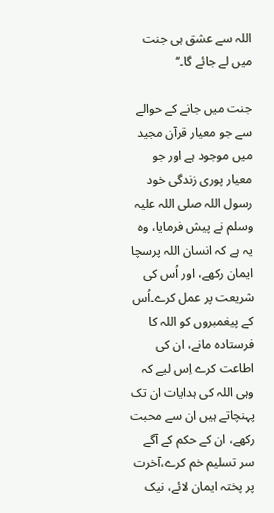اللہ سے عشق ہی جنت میں لے جائے گا۔‘‘

جنت میں جانے کے حوالے سے جو معیار قرآن مجید میں موجود ہے اور جو معیار پوری زندگی خود رسول اللہ صلی اللہ علیہ وسلم نے پیش فرمایا، وہ یہ ہے کہ انسان اللہ پرسچا ایمان رکھے، اور اُس کی شریعت پر عمل کرے۔اُس کے پیغمبروں کو اللہ کا فرستادہ مانے، ان کی اطاعت کرے اِس لیے کہ وہی اللہ کی ہدایات ان تک پہنچاتے ہیں ان سے محبت رکھے، ان کے حکم کے آگے سر تسلیم خم کرے،آخرت پر پختہ ایمان لائے، نیک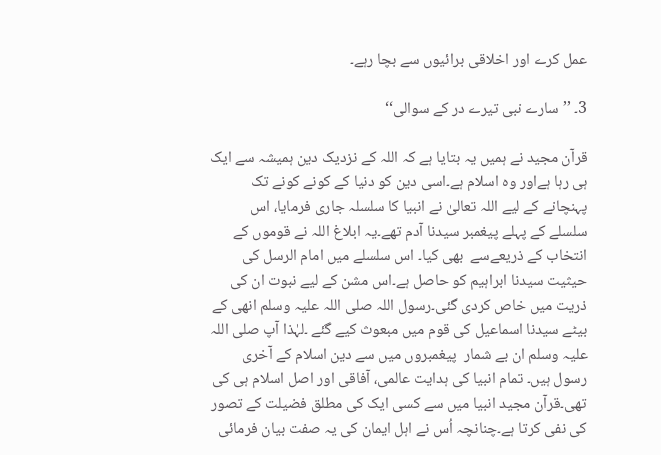عمل کرے اور اخلاقی برائیوں سے بچا رہے۔

3۔ ’’سارے نبی تیرے در کے سوالی‘‘

قرآن مجید نے ہمیں یہ بتایا ہے کہ اللہ کے نزدیک دین ہمیشہ سے ایک ہی رہا ہےاور وہ اسلام ہے۔اسی دین کو دنیا کے کونے کونے تک پہنچانے کے لیے اللہ تعالیٰ نے انبیا کا سلسلہ جاری فرمایا، اس سلسلے کے پہلے پیغمبر سیدنا آدم تھے۔یہ ابلاغ اللہ نے قوموں کے انتخاب کے ذریعےسے  بھی کیا۔ اس سلسلے میں امام الرسل کی حیثیت سیدنا ابراہیم کو حاصل ہے۔اس مشن کے لیے نبوت ان کی ذریت میں خاص کردی گئی۔رسول اللہ صلی اللہ علیہ وسلم انھی کے بیٹے سیدنا اسماعیل کی قوم میں مبعوث کیے گئے ۔لہٰذا آپ صلی اللہ علیہ وسلم ان بے شمار  پیغمبروں میں سے دین اسلام کے آخری رسول ہیں۔ تمام انبیا کی ہدایت عالمی، آفاقی اور اصل اسلام ہی کی تھی۔قرآن مجید انبیا میں سے کسی ایک کی مطلق فضیلت کے تصور کی نفی کرتا ہے۔چنانچہ اُس نے اہل ایمان کی یہ صفت بیان فرمائی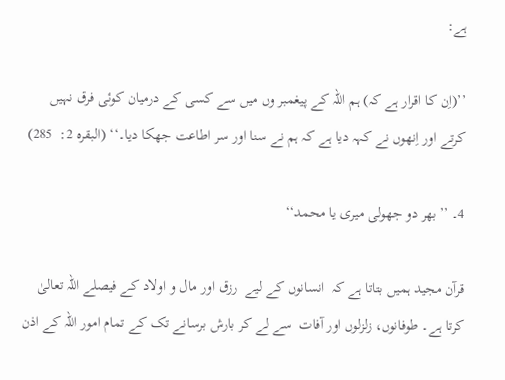ہے:

’’(اِن کا اقرار ہے کہ) ہم اللہ کے پیغمبر وں میں سے کسی کے درمیان کوئی فرق نہیں کرتے اور اِنھوں نے کہہ دیا ہے کہ ہم نے سنا اور سر اطاعت جھکا دیا۔‘‘ (البقرہ 2:  285)

4۔ ’’بھر دو جھولی میری یا محمد‘‘

قرآن مجید ہمیں بتاتا ہے کہ  انسانوں کے لیے  رزق اور مال و اولاد کے فیصلے اللہ تعالیٰ کرتا ہے۔ طوفانوں، زلزلوں اور آفات  سے لے کر بارش برسانے تک کے تمام امور اللہ کے اذن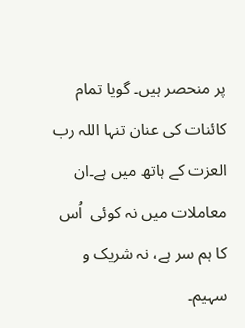پر منحصر ہیں۔ گویا تمام کائنات کی عنان تنہا اللہ رب العزت کے ہاتھ میں ہے۔ان معاملات میں نہ کوئی  اُس کا ہم سر ہے، نہ شریک و سہیم۔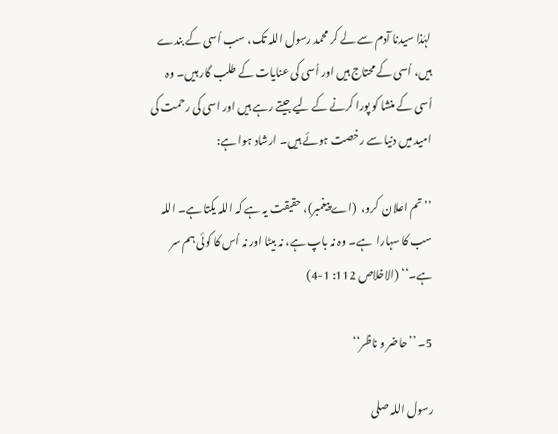لہٰذا سیدنا آدم سے لے کر محمد رسول اللہ تک، سب اُسی کے بندے ہیں، اُسی کے محتاج ہیں اور اُسی کی عنایات کے طلب گار ہیں۔ وہ  اُسی کے منشا کو پورا کرنے کے لیے جیتے رہے ہیں اور اسی کی رحمت کی امید میں دنیا سے رخصت ہوئے ہیں۔ ارشاد ہوا ہے:

’’تم اعلان  کرو،  (اے پیغمبر)، حقیقت یہ ہے کہ اللہ یکتا ہے۔ اللہ سب کا سہارا  ہے۔ وہ نہ باپ ہے، نہ بیٹا اور نہ اُس کا کوئی ہم سر ہے۔‘‘ (الاخلاص 112: 1-4)

5۔ ’’حاضر و ناظر‘‘

رسول اللہ صلی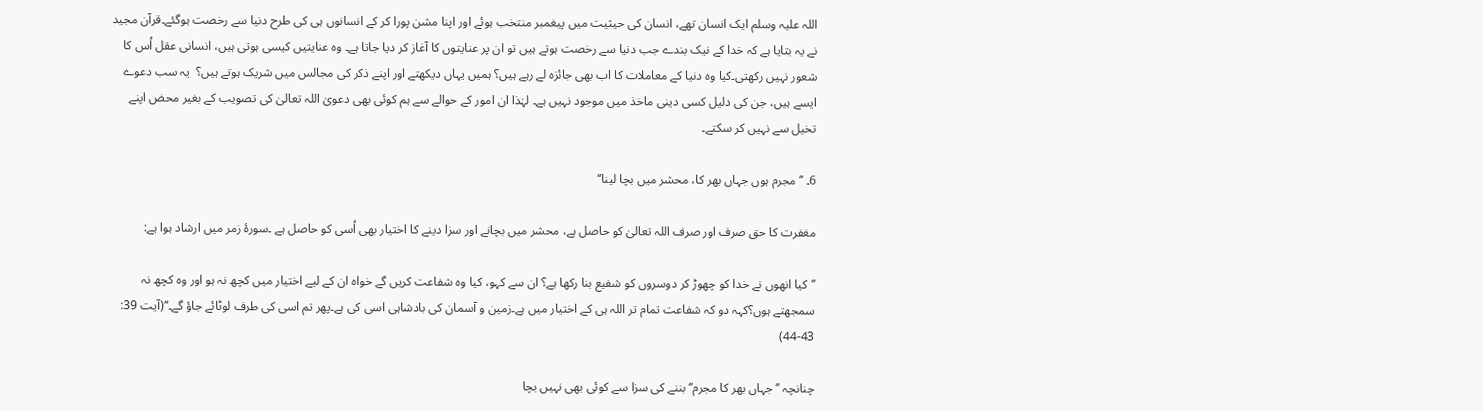اللہ علیہ وسلم ایک انسان تھے، انسان کی حیثیت میں پیغمبر منتخب ہوئے اور اپنا مشن پورا کر کے انسانوں ہی کی طرح دنیا سے رخصت ہوگئے۔قرآن مجید نے یہ بتایا ہے کہ خدا کے نیک بندے جب دنیا سے رخصت ہوتے ہیں تو ان پر عنایتوں کا آغاز کر دیا جاتا ہے۔ وہ عنایتیں کیسی ہوتی ہیں، انسانی عقل اُس کا شعور نہیں رکھتی۔کیا وہ دنیا کے معاملات کا اب بھی جائزہ لے رہے ہیں؟ ہمیں یہاں دیکھتے اور اپنے ذکر کی مجالس میں شریک ہوتے ہیں؟  یہ سب دعوے ایسے ہیں، جن کی دلیل کسی دینی ماخذ میں موجود نہیں ہے۔ لہٰذا ان امور کے حوالے سے ہم کوئی بھی دعویٰ اللہ تعالیٰ کی تصویب کے بغیر محض اپنے تخیل سے نہیں کر سکتے۔

6۔ ’’مجرم ہوں جہاں بھر کا، محشر میں بچا لینا‘‘

مغفرت کا حق صرف اور صرف اللہ تعالیٰ کو حاصل ہے، محشر میں بچانے اور سزا دینے کا اختیار بھی اُسی کو حاصل ہے ۔سورۂ زمر میں ارشاد ہوا ہے:

’’کیا انھوں نے خدا کو چھوڑ کر دوسروں کو شفیع بنا رکھا ہے؟ ان سے کہو، کیا وہ شفاعت کریں گے خواہ ان کے لیے اختیار میں کچھ نہ ہو اور وہ کچھ نہ سمجھتے ہوں؟کہہ دو کہ شفاعت تمام تر اللہ ہی کے اختیار میں ہے۔زمین و آسمان کی بادشاہی اسی کی ہے۔پھر تم اسی کی طرف لوٹائے جاؤ گے۔‘‘(آیت 39: 43-44)

چنانچہ ’’جہاں بھر کا مجرم‘‘بننے کی سزا سے کوئی بھی نہیں بچا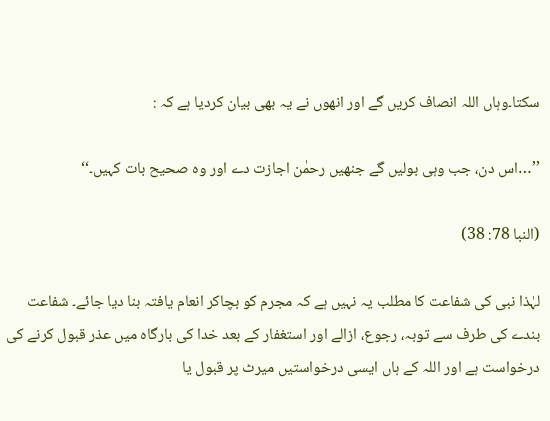سکتا۔وہاں اللہ انصاف کریں گے اور انھوں نے یہ بھی بیان کردیا ہے کہ :

’’…اس دن، جب وہی بولیں گے جنھیں رحمٰن اجازت دے اور وہ صحیح بات کہیں۔‘‘

(النبا 78: 38)

لہٰذا نبی کی شفاعت کا مطلب یہ نہیں ہے کہ مجرم کو بچاکر انعام یافتہ بنا دیا جائے۔ شفاعت بندے کی طرف سے توبہ، رجوع، ازالے اور استغفار کے بعد خدا کی بارگاہ میں عذر قبول کرنے کی درخواست ہے اور اللہ کے ہاں ایسی درخواستیں میرٹ پر قبول یا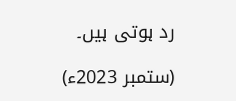رد ہوتی ہیں۔

(ستمبر 2023ء)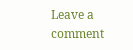Leave a comment